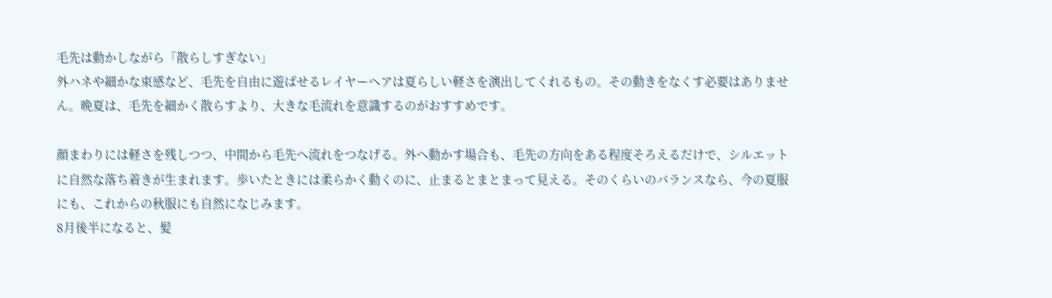毛先は動かしながら「散らしすぎない」
外ハネや細かな束感など、毛先を自由に遊ばせるレイヤーヘアは夏らしい軽さを演出してくれるもの。その動きをなくす必要はありません。晩夏は、毛先を細かく散らすより、大きな毛流れを意識するのがおすすめです。

顔まわりには軽さを残しつつ、中間から毛先へ流れをつなげる。外へ動かす場合も、毛先の方向をある程度そろえるだけで、シルエットに自然な落ち着きが生まれます。歩いたときには柔らかく動くのに、止まるとまとまって見える。そのくらいのバランスなら、今の夏服にも、これからの秋服にも自然になじみます。
8月後半になると、髪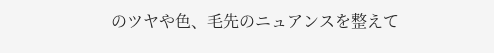のツヤや色、毛先のニュアンスを整えて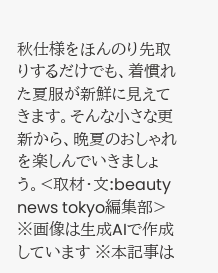秋仕様をほんのり先取りするだけでも、着慣れた夏服が新鮮に見えてきます。そんな小さな更新から、晩夏のおしゃれを楽しんでいきましょう。<取材・文:beauty news tokyo編集部> ※画像は生成AIで作成しています ※本記事は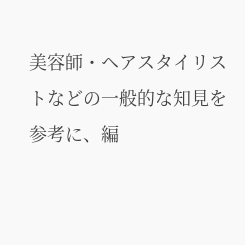美容師・ヘアスタイリストなどの一般的な知見を参考に、編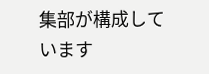集部が構成しています